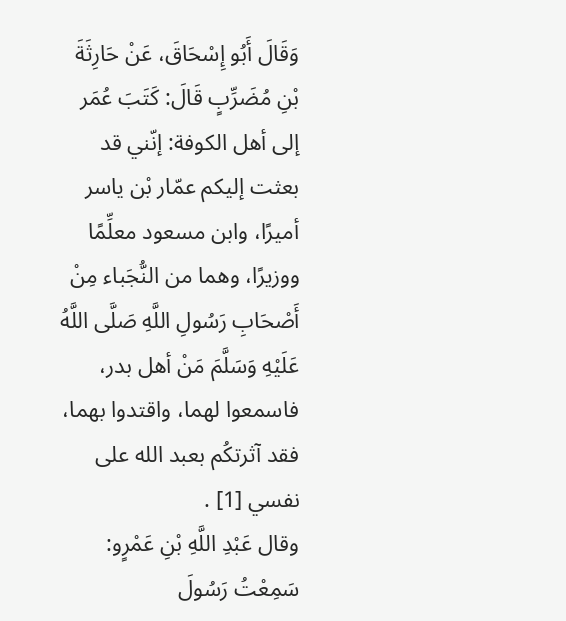وَقَالَ أَبُو إِسْحَاقَ، عَنْ حَارِثَةَ بْنِ مُضَرِّبٍ قَالَ: كَتَبَ عُمَر إلى أهل الكوفة: إنّني قد بعثت إليكم عمّار بْن ياسر أميرًا، وابن مسعود معلِّمًا ووزيرًا، وهما من النُّجَباء مِنْ أَصْحَابِ رَسُولِ اللَّهِ صَلَّى اللَّهُ عَلَيْهِ وَسَلَّمَ مَنْ أهل بدر، فاسمعوا لهما، واقتدوا بهما، فقد آثرتكُم بعبد الله على نفسي [1] .
وقال عَبْدِ اللَّهِ بْنِ عَمْرٍو: سَمِعْتُ رَسُولَ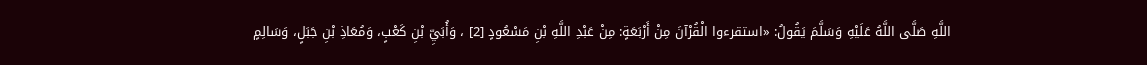اللَّهِ صَلَّى اللَّهُ عَلَيْهِ وَسَلَّمَ يَقُولُ: «استقرءوا الْقُرْآنَ مِنْ أَرْبَعَةٍ: مِنْ عَبْدِ اللَّهِ بْنِ مَسْعُودٍ [2] ، وَأُبَيِّ بْنِ كَعْبٍ، وَمُعَاذِ بْنِ جَبَلٍ، وَسَالِمٍ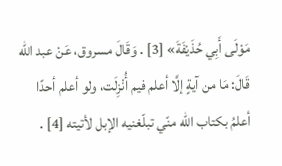مَوْلَى أَبِي حُذَيْفَةَ» [3] . وَقَالَ مسروق، عَنْ عبد الله قَالَ: مَا من آيةٍ إلَّا أعلم فيم أُنْزِلَت، ولو أعلم أحدًا أعلمُ بكتاب الله منّي تبلّغنيه الإبل لأتيته [4] .